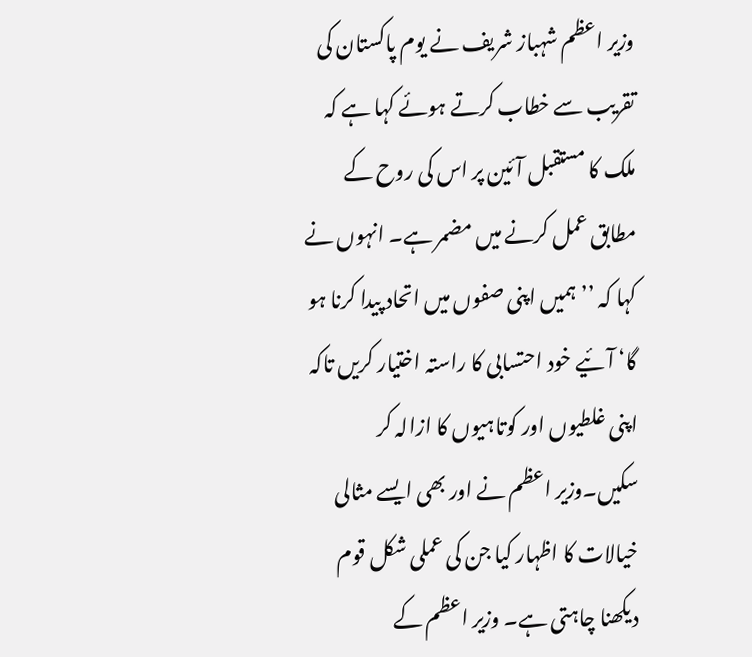وزیر اعظم شہباز شریف نے یوم پاکستان کی تقریب سے خطاب کرتے ہوئے کہا ہے کہ ملک کا مستقبل آئین پر اس کی روح کے مطابق عمل کرنے میں مضمر ہے۔ انہوں نے کہا کہ ’’ہمیں اپنی صفوں میں اتحاد پیدا کرنا ہو گا‘ آئیے خود احتسابی کا راستہ اختیار کریں تاکہ اپنی غلطیوں اور کوتاہیوں کا ازالہ کر سکیں۔وزیر اعظم نے اور بھی ایسے مثالی خیالات کا اظہار کیا جن کی عملی شکل قوم دیکھنا چاہتی ہے۔ وزیر اعظم کے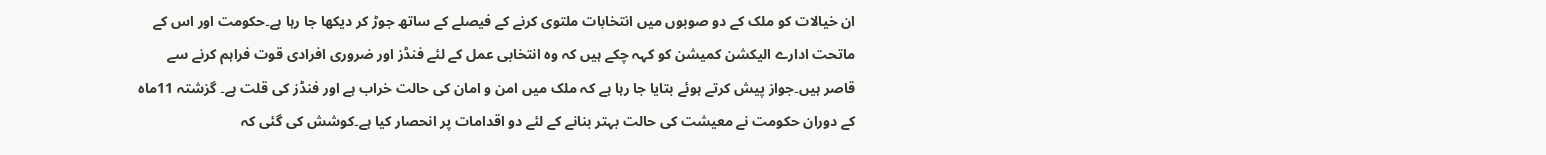ان خیالات کو ملک کے دو صوبوں میں انتخابات ملتوی کرنے کے فیصلے کے ساتھ جوڑ کر دیکھا جا رہا ہے۔حکومت اور اس کے ماتحت ادارے الیکشن کمیشن کو کہہ چکے ہیں کہ وہ انتخابی عمل کے لئے فنڈز اور ضروری افرادی قوت فراہم کرنے سے قاصر ہیں۔جواز پیش کرتے ہوئے بتایا جا رہا ہے کہ ملک میں امن و امان کی حالت خراب ہے اور فنڈز کی قلت ہے۔ گزشتہ 11ماہ کے دوران حکومت نے معیشت کی حالت بہتر بنانے کے لئے دو اقدامات پر انحصار کیا ہے۔کوشش کی گئی کہ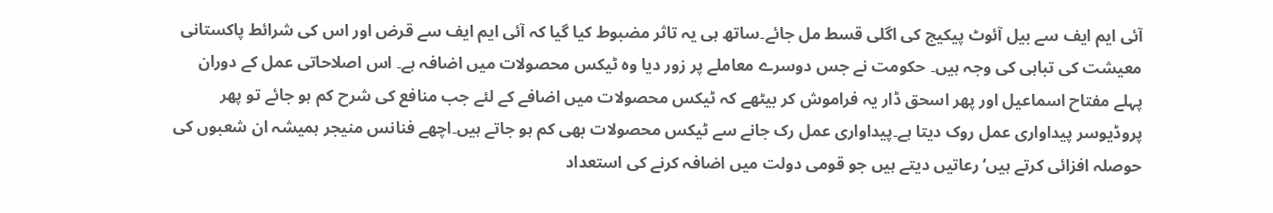آئی ایم ایف سے بیل آئوٹ پیکیج کی اگلی قسط مل جائے۔ساتھ ہی یہ تاثر مضبوط کیا گیا کہ آئی ایم ایف سے قرض اور اس کی شرائط پاکستانی معیشت کی تباہی کی وجہ ہیں۔ حکومت نے جس دوسرے معاملے پر زور دیا وہ ٹیکس محصولات میں اضافہ ہے۔ اس اصلاحاتی عمل کے دوران پہلے مفتاح اسماعیل اور پھر اسحق ڈار یہ فراموش کر بیٹھے کہ ٹیکس محصولات میں اضافے کے لئے جب منافع کی شرح کم ہو جائے تو پھر پروڈیوسر پیداواری عمل روک دیتا ہے۔پیداواری عمل رک جانے سے ٹیکس محصولات بھی کم ہو جاتے ہیں۔اچھے فنانس منیجر ہمیشہ ان شعبوں کی حوصلہ افزائی کرتے ہیں‘ رعاتیں دیتے ہیں جو قومی دولت میں اضافہ کرنے کی استعداد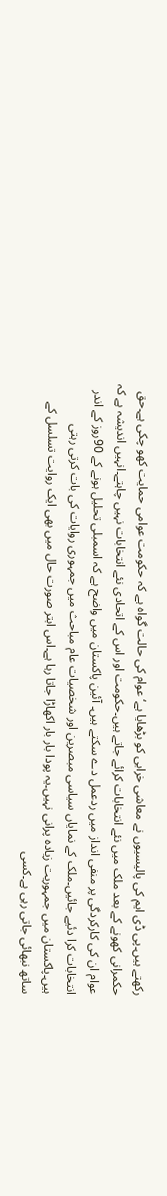رکھتے ہیں۔پی ڈی ایم کی پالیسیوں نے معاشی خرابی کو بڑھایا ہے‘ عوام کی حالت گواہ ہے کہ حکومت عوامی حمایت کھو چکی ہے۔حق حکمرانی کھونے کے بعد ملک میں نئے انتخابات کرائے جاتے ہیں۔حکومت اور اس کے اتحادی نئے انتخابات نہیں چاہتے۔انہیں اندیشہ ہے کہ عوام ان کی کارکردگی پر منفی انداز میں ردعمل دے سکتے ہیں۔ آئین پاکستان میں واضح ہے کہ اسمبلی تحلیل ہونے کے 90روز کے اندر انتخابات کرا دئیے جائیں۔ملک کے نمایاں سیاسی مبصرین اور شخصیات عام مباحث میں جمہوری روایات کی بات کرتی رہتی ہیں۔پاکستان میں جمہوریت زیادہ پرانی نہیں۔یہ پودا بار بار اکھاڑا جاتا رہا ہے۔اس ابتر صورت حال میں بھی ایک روایت تسلسل کے ساتھ نبھائی جاتی رہی ہے۔کسی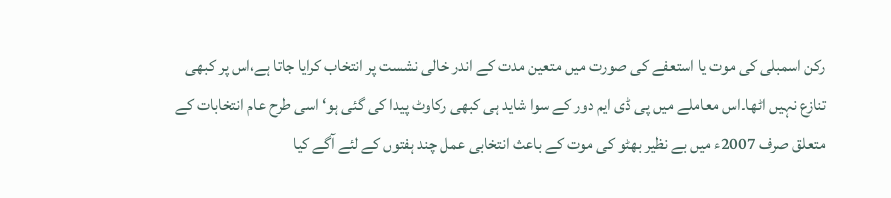رکن اسمبلی کی موت یا استعفے کی صورت میں متعین مدت کے اندر خالی نشست پر انتخاب کرایا جاتا ہے،اس پر کبھی تنازع نہیں اٹھا۔اس معاملے میں پی ڈی ایم دور کے سوا شاید ہی کبھی رکاوٹ پیدا کی گئی ہو‘ اسی طرح عام انتخابات کے متعلق صرف 2007ء میں بے نظیر بھٹو کی موت کے باعث انتخابی عمل چند ہفتوں کے لئے آگے کیا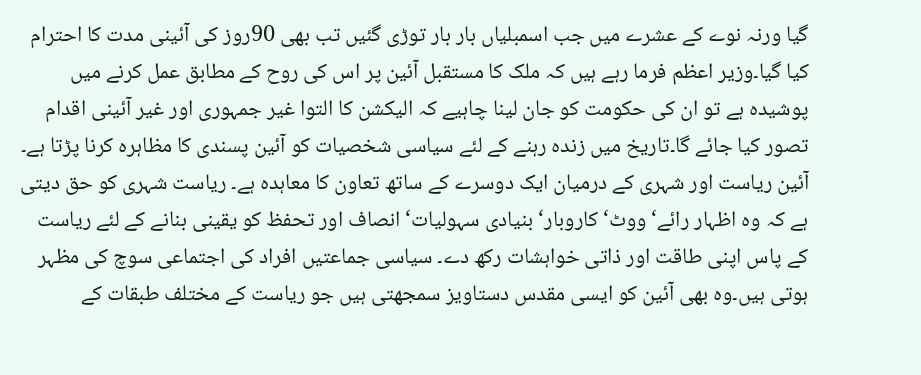گیا ورنہ نوے کے عشرے میں جب اسمبلیاں بار بار توڑی گئیں تب بھی 90روز کی آئینی مدت کا احترام کیا گیا۔وزیر اعظم فرما رہے ہیں کہ ملک کا مستقبل آئین پر اس کی روح کے مطابق عمل کرنے میں پوشیدہ ہے تو ان کی حکومت کو جان لینا چاہیے کہ الیکشن کا التوا غیر جمہوری اور غیر آئینی اقدام تصور کیا جائے گا۔تاریخ میں زندہ رہنے کے لئے سیاسی شخصیات کو آئین پسندی کا مظاہرہ کرنا پڑتا ہے۔ آئین ریاست اور شہری کے درمیان ایک دوسرے کے ساتھ تعاون کا معاہدہ ہے۔ ریاست شہری کو حق دیتی ہے کہ وہ اظہار رائے‘ ووٹ‘ کاروبار‘ بنیادی سہولیات‘ انصاف اور تحفظ کو یقینی بنانے کے لئے ریاست کے پاس اپنی طاقت اور ذاتی خواہشات رکھ دے۔ سیاسی جماعتیں افراد کی اجتماعی سوچ کی مظہر ہوتی ہیں۔وہ بھی آئین کو ایسی مقدس دستاویز سمجھتی ہیں جو ریاست کے مختلف طبقات کے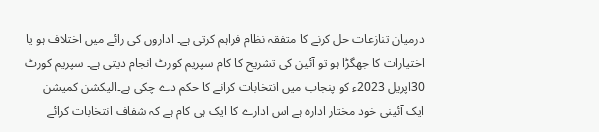درمیان تنازعات حل کرنے کا متفقہ نظام فراہم کرتی ہے۔ اداروں کی رائے میں اختلاف ہو یا اختیارات کا جھگڑا ہو تو آئین کی تشریح کا کام سپریم کورٹ انجام دیتی ہے۔ سپریم کورٹ 30اپریل 2023ء کو پنجاب میں انتخابات کرانے کا حکم دے چکی ہے۔الیکشن کمیشن ایک آئینی خود مختار ادارہ ہے اس ادارے کا ایک ہی کام ہے کہ شفاف انتخابات کرائے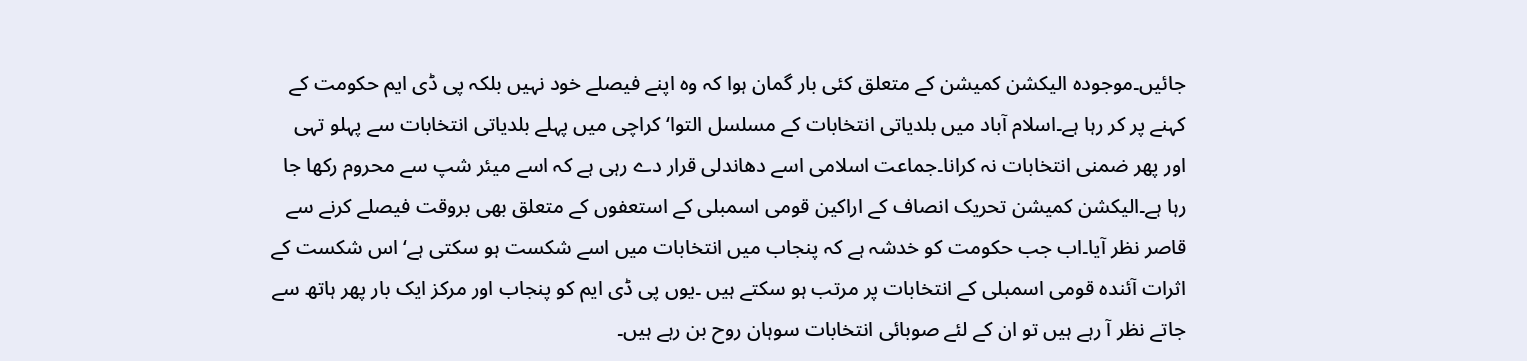جائیں۔موجودہ الیکشن کمیشن کے متعلق کئی بار گمان ہوا کہ وہ اپنے فیصلے خود نہیں بلکہ پی ڈی ایم حکومت کے کہنے پر کر رہا ہے۔اسلام آباد میں بلدیاتی انتخابات کے مسلسل التوا‘ کراچی میں پہلے بلدیاتی انتخابات سے پہلو تہی اور پھر ضمنی انتخابات نہ کرانا۔جماعت اسلامی اسے دھاندلی قرار دے رہی ہے کہ اسے میئر شپ سے محروم رکھا جا رہا ہے۔الیکشن کمیشن تحریک انصاف کے اراکین قومی اسمبلی کے استعفوں کے متعلق بھی بروقت فیصلے کرنے سے قاصر نظر آیا۔اب جب حکومت کو خدشہ ہے کہ پنجاب میں انتخابات میں اسے شکست ہو سکتی ہے‘ اس شکست کے اثرات آئندہ قومی اسمبلی کے انتخابات پر مرتب ہو سکتے ہیں ۔یوں پی ڈی ایم کو پنجاب اور مرکز ایک بار پھر ہاتھ سے جاتے نظر آ رہے ہیں تو ان کے لئے صوبائی انتخابات سوہان روح بن رہے ہیں۔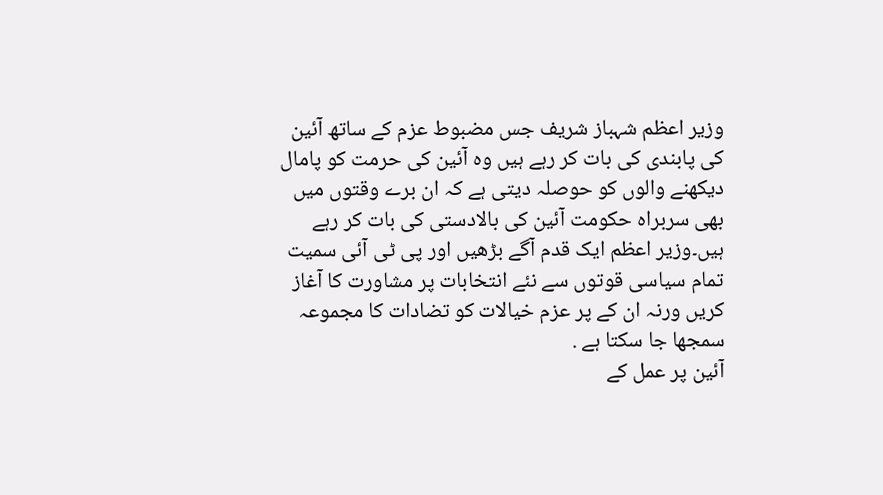وزیر اعظم شہباز شریف جس مضبوط عزم کے ساتھ آئین کی پابندی کی بات کر رہے ہیں وہ آئین کی حرمت کو پامال دیکھنے والوں کو حوصلہ دیتی ہے کہ ان برے وقتوں میں بھی سربراہ حکومت آئین کی بالادستی کی بات کر رہے ہیں۔وزیر اعظم ایک قدم آگے بڑھیں اور پی ٹی آئی سمیت تمام سیاسی قوتوں سے نئے انتخابات پر مشاورت کا آغاز کریں ورنہ ان کے پر عزم خیالات کو تضادات کا مجموعہ سمجھا جا سکتا ہے .
آئین پر عمل کے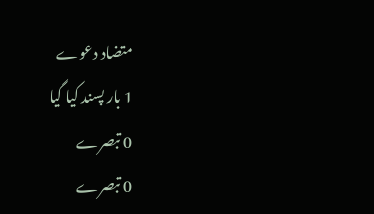متضاد دعوے
1 بار پسند کیا گیا
0 تبصرے
0 تبصرے